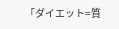「ダイエット=質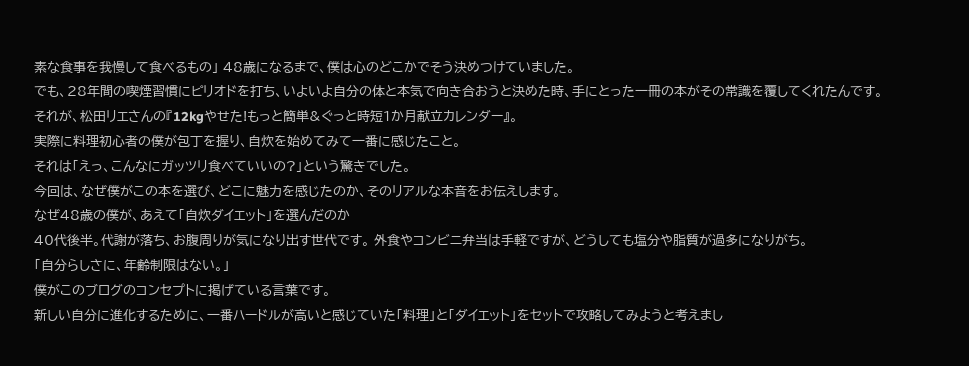素な食事を我慢して食べるもの」 48歳になるまで、僕は心のどこかでそう決めつけていました。
でも、28年間の喫煙習慣にピリオドを打ち、いよいよ自分の体と本気で向き合おうと決めた時、手にとった一冊の本がその常識を覆してくれたんです。
それが、松田リエさんの『12kgやせた!もっと簡単&ぐっと時短1か月献立カレンダー』。
実際に料理初心者の僕が包丁を握り、自炊を始めてみて一番に感じたこと。
それは「えっ、こんなにガッツリ食べていいの?」という驚きでした。
今回は、なぜ僕がこの本を選び、どこに魅力を感じたのか、そのリアルな本音をお伝えします。
なぜ48歳の僕が、あえて「自炊ダイエット」を選んだのか
40代後半。代謝が落ち、お腹周りが気になり出す世代です。 外食やコンビニ弁当は手軽ですが、どうしても塩分や脂質が過多になりがち。
「自分らしさに、年齢制限はない。」
僕がこのブログのコンセプトに掲げている言葉です。
新しい自分に進化するために、一番ハードルが高いと感じていた「料理」と「ダイエット」をセットで攻略してみようと考えまし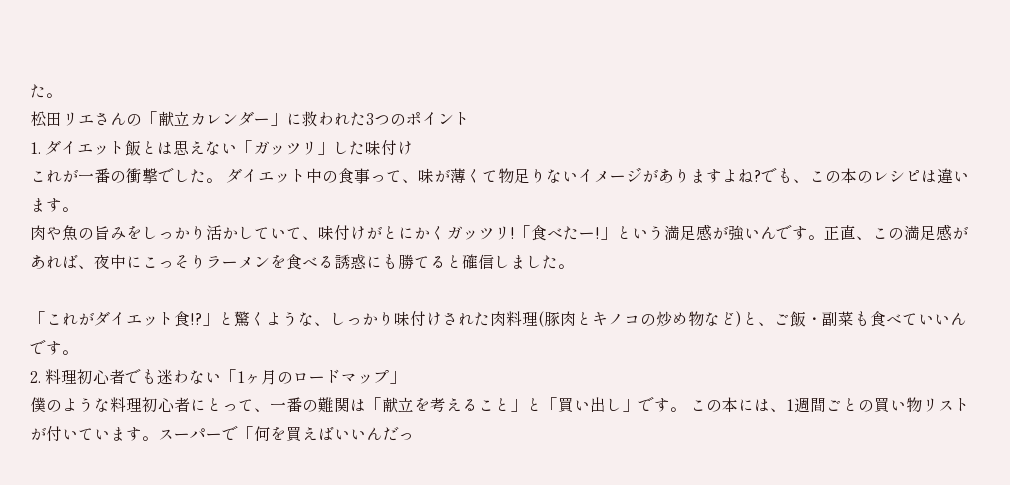た。
松田リエさんの「献立カレンダー」に救われた3つのポイント
1. ダイエット飯とは思えない「ガッツリ」した味付け
これが一番の衝撃でした。 ダイエット中の食事って、味が薄くて物足りないイメージがありますよね?でも、この本のレシピは違います。
肉や魚の旨みをしっかり活かしていて、味付けがとにかくガッツリ!「食べたー!」という満足感が強いんです。正直、この満足感があれば、夜中にこっそりラーメンを食べる誘惑にも勝てると確信しました。

「これがダイエット食!?」と驚くような、しっかり味付けされた肉料理(豚肉とキノコの炒め物など)と、ご飯・副菜も食べていいんです。
2. 料理初心者でも迷わない「1ヶ月のロードマップ」
僕のような料理初心者にとって、一番の難関は「献立を考えること」と「買い出し」です。 この本には、1週間ごとの買い物リストが付いています。スーパーで「何を買えばいいんだっ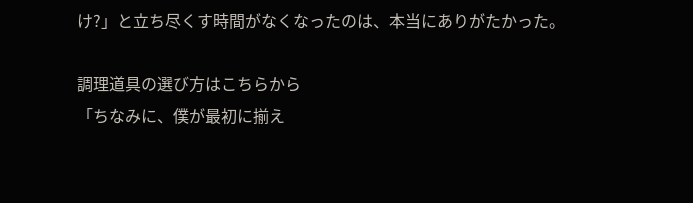け?」と立ち尽くす時間がなくなったのは、本当にありがたかった。

調理道具の選び方はこちらから
「ちなみに、僕が最初に揃え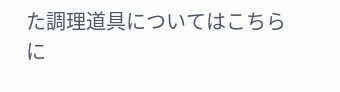た調理道具についてはこちらに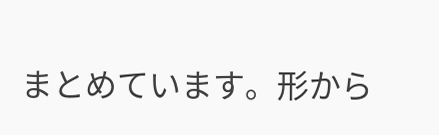まとめています。形から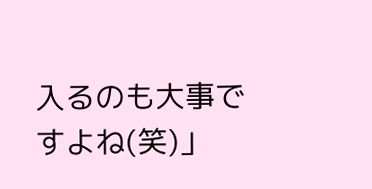入るのも大事ですよね(笑)」